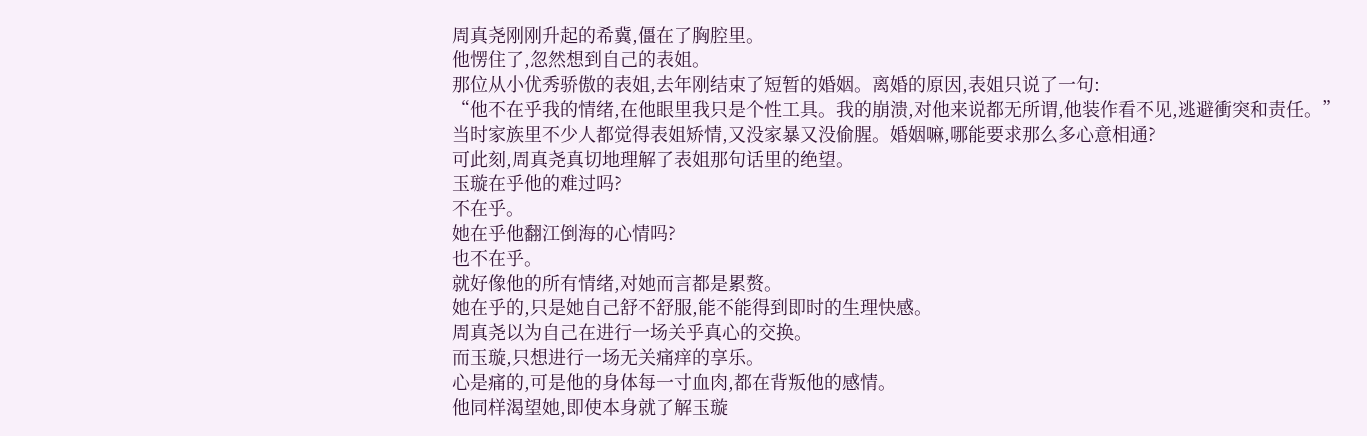周真尧刚刚升起的希冀,僵在了胸腔里。
他愣住了,忽然想到自己的表姐。
那位从小优秀骄傲的表姐,去年刚结束了短暂的婚姻。离婚的原因,表姐只说了一句:
“他不在乎我的情绪,在他眼里我只是个性工具。我的崩溃,对他来说都无所谓,他装作看不见,逃避衝突和责任。”
当时家族里不少人都觉得表姐矫情,又没家暴又没偷腥。婚姻嘛,哪能要求那么多心意相通?
可此刻,周真尧真切地理解了表姐那句话里的绝望。
玉璇在乎他的难过吗?
不在乎。
她在乎他翻江倒海的心情吗?
也不在乎。
就好像他的所有情绪,对她而言都是累赘。
她在乎的,只是她自己舒不舒服,能不能得到即时的生理快感。
周真尧以为自己在进行一场关乎真心的交换。
而玉璇,只想进行一场无关痛痒的享乐。
心是痛的,可是他的身体每一寸血肉,都在背叛他的感情。
他同样渴望她,即使本身就了解玉璇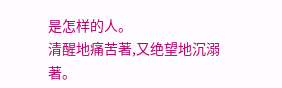是怎样的人。
清醒地痛苦著,又绝望地沉溺著。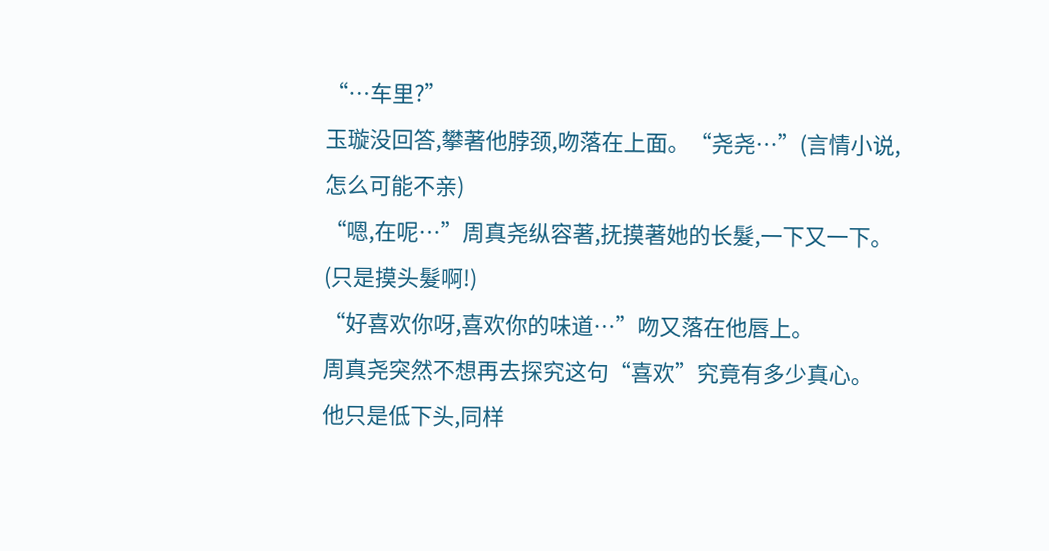“…车里?”
玉璇没回答,攀著他脖颈,吻落在上面。“尧尧…”(言情小说,怎么可能不亲)
“嗯,在呢…”周真尧纵容著,抚摸著她的长髮,一下又一下。(只是摸头髮啊!)
“好喜欢你呀,喜欢你的味道…”吻又落在他唇上。
周真尧突然不想再去探究这句“喜欢”究竟有多少真心。
他只是低下头,同样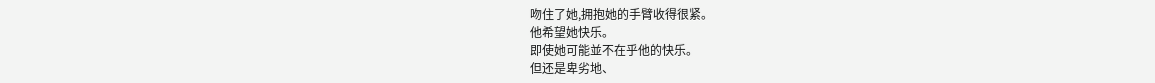吻住了她,拥抱她的手臂收得很紧。
他希望她快乐。
即使她可能並不在乎他的快乐。
但还是卑劣地、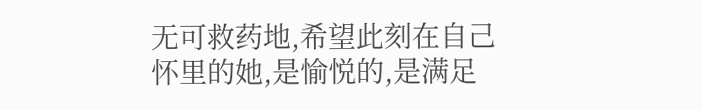无可救药地,希望此刻在自己怀里的她,是愉悦的,是满足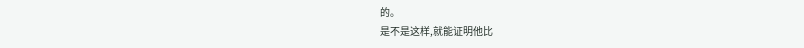的。
是不是这样,就能证明他比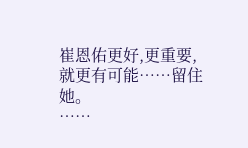崔恩佑更好,更重要,就更有可能……留住她。
……